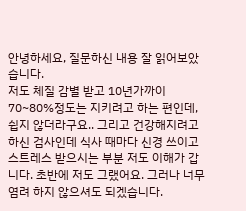안녕하세요, 질문하신 내용 잘 읽어보았습니다.
저도 체질 감별 받고 10년가까이 70~80%정도는 지키려고 하는 편인데, 쉽지 않더라구요.. 그리고 건강해지려고 하신 검사인데 식사 때마다 신경 쓰이고 스트레스 받으시는 부분 저도 이해가 갑니다. 초반에 저도 그랬어요. 그러나 너무 염려 하지 않으셔도 되겠습니다.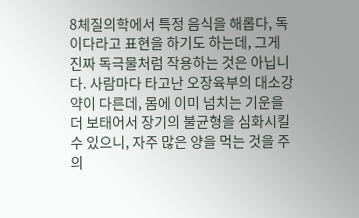8체질의학에서 특정 음식을 해롭다, 독이다라고 표현을 하기도 하는데, 그게 진짜 독극물처럼 작용하는 것은 아닙니다. 사람마다 타고난 오장육부의 대소강약이 다른데, 몸에 이미 넘치는 기운을 더 보태어서 장기의 불균형을 심화시킬 수 있으니, 자주 많은 양을 먹는 것을 주의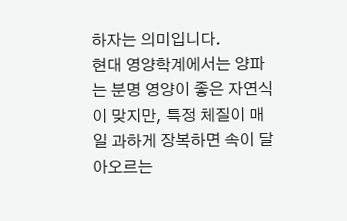하자는 의미입니다.
현대 영양학계에서는 양파는 분명 영양이 좋은 자연식이 맞지만, 특정 체질이 매일 과하게 장복하면 속이 달아오르는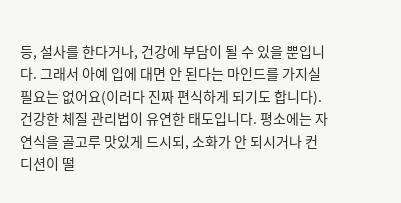등, 설사를 한다거나, 건강에 부담이 될 수 있을 뿐입니다. 그래서 아예 입에 대면 안 된다는 마인드를 가지실 필요는 없어요(이러다 진짜 편식하게 되기도 합니다).
건강한 체질 관리법이 유연한 태도입니다. 평소에는 자연식을 골고루 맛있게 드시되, 소화가 안 되시거나 컨디션이 떨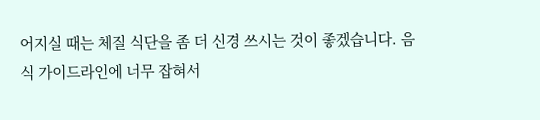어지실 때는 체질 식단을 좀 더 신경 쓰시는 것이 좋겠습니다. 음식 가이드라인에 너무 잡혀서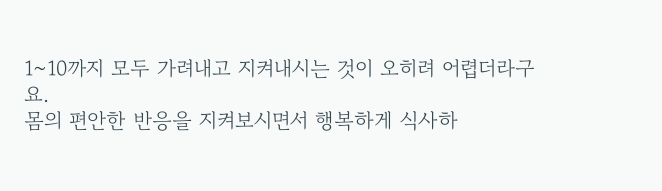1~10까지 모두 가려내고 지켜내시는 것이 오히려 어렵더라구요.
몸의 편안한 반응을 지켜보시면서 행복하게 식사하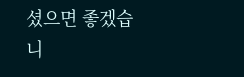셨으면 좋겠습니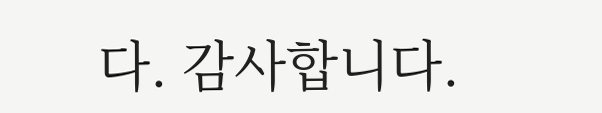다. 감사합니다.